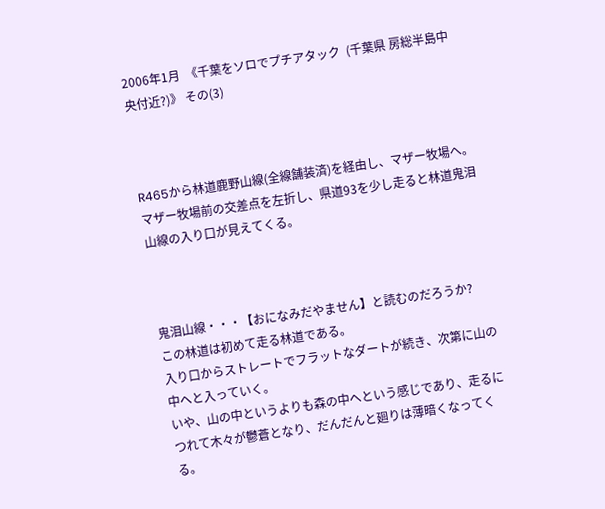2006年1月  《千葉をソロでプチアタック  (千葉県 房総半島中央付近?)》 その(3)



R465から林道鹿野山線(全線舗装済)を経由し、マザー牧場へ。
マザー牧場前の交差点を左折し、県道93を少し走ると林道鬼泪山線の入り口が見えてくる。



鬼泪山線・・・【おになみだやません】と読むのだろうか?
この林道は初めて走る林道である。
入り口からストレートでフラットなダートが続き、次第に山の中へと入っていく。
いや、山の中というよりも森の中へという感じであり、走るにつれて木々が鬱蒼となり、だんだんと廻りは薄暗くなってくる。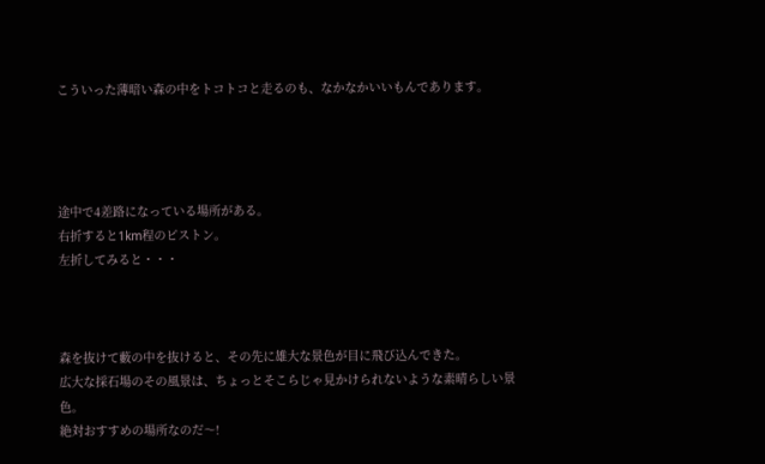こういった薄暗い森の中をトコトコと走るのも、なかなかいいもんであります。




途中で4差路になっている場所がある。
右折すると1km程のピストン。
左折してみると・・・



森を抜けて藪の中を抜けると、その先に雄大な景色が目に飛び込んできた。
広大な採石場のその風景は、ちょっとそこらじゃ見かけられないような素晴らしい景色。
絶対おすすめの場所なのだ〜!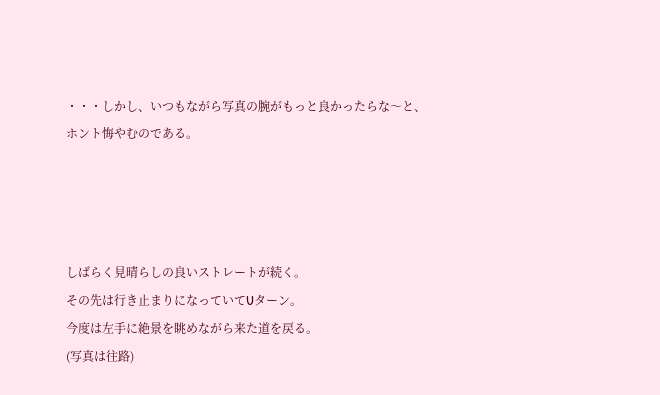・・・しかし、いつもながら写真の腕がもっと良かったらな〜と、ホント悔やむのである。




しばらく見晴らしの良いストレートが続く。
その先は行き止まりになっていてUターン。
今度は左手に絶景を眺めながら来た道を戻る。
(写真は往路)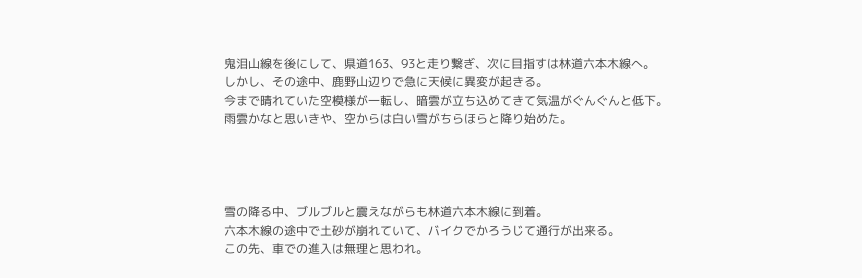鬼泪山線を後にして、県道163、93と走り繋ぎ、次に目指すは林道六本木線へ。
しかし、その途中、鹿野山辺りで急に天候に異変が起きる。
今まで晴れていた空模様が一転し、暗雲が立ち込めてきて気温がぐんぐんと低下。
雨雲かなと思いきや、空からは白い雪がちらほらと降り始めた。




雪の降る中、ブルブルと震えながらも林道六本木線に到着。
六本木線の途中で土砂が崩れていて、バイクでかろうじて通行が出来る。
この先、車での進入は無理と思われ。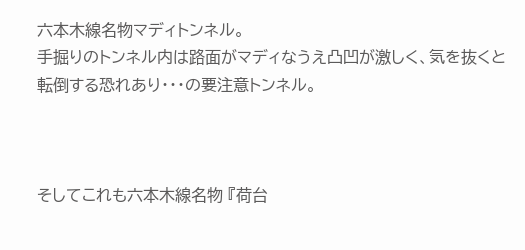六本木線名物マディトンネル。
手掘りのトンネル内は路面がマディなうえ凸凹が激しく、気を抜くと転倒する恐れあり・・・の要注意トンネル。



そしてこれも六本木線名物 『荷台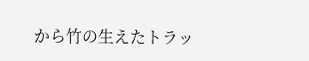から竹の生えたトラッ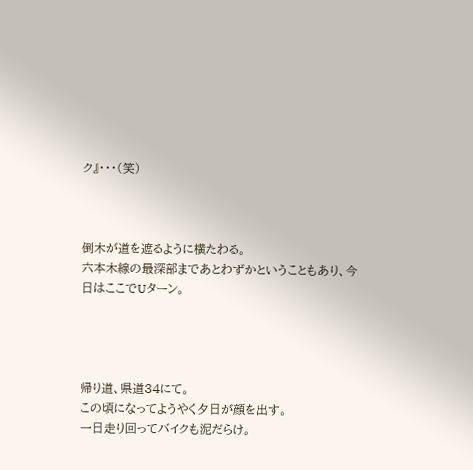ク』・・・(笑)



倒木が道を遮るように横たわる。
六本木線の最深部まであとわずかということもあり、今日はここでUターン。




帰り道、県道34にて。
この頃になってようやく夕日が顔を出す。
一日走り回ってバイクも泥だらけ。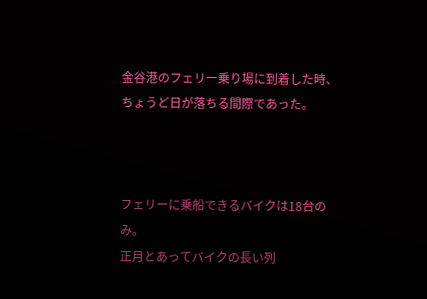金谷港のフェリー乗り場に到着した時、ちょうど日が落ちる間際であった。



フェリーに乗船できるバイクは18台のみ。
正月とあってバイクの長い列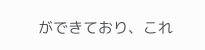ができており、これ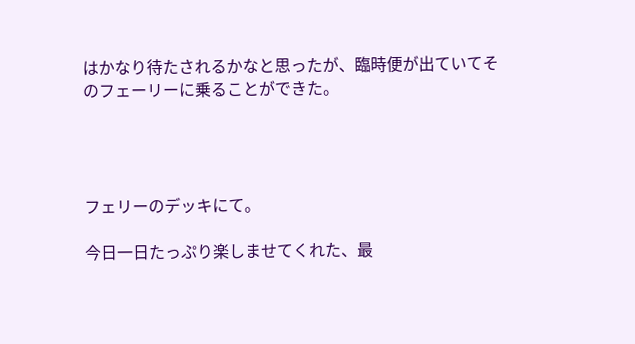はかなり待たされるかなと思ったが、臨時便が出ていてそのフェーリーに乗ることができた。




フェリーのデッキにて。

今日一日たっぷり楽しませてくれた、最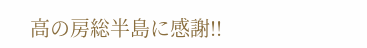高の房総半島に感謝!!